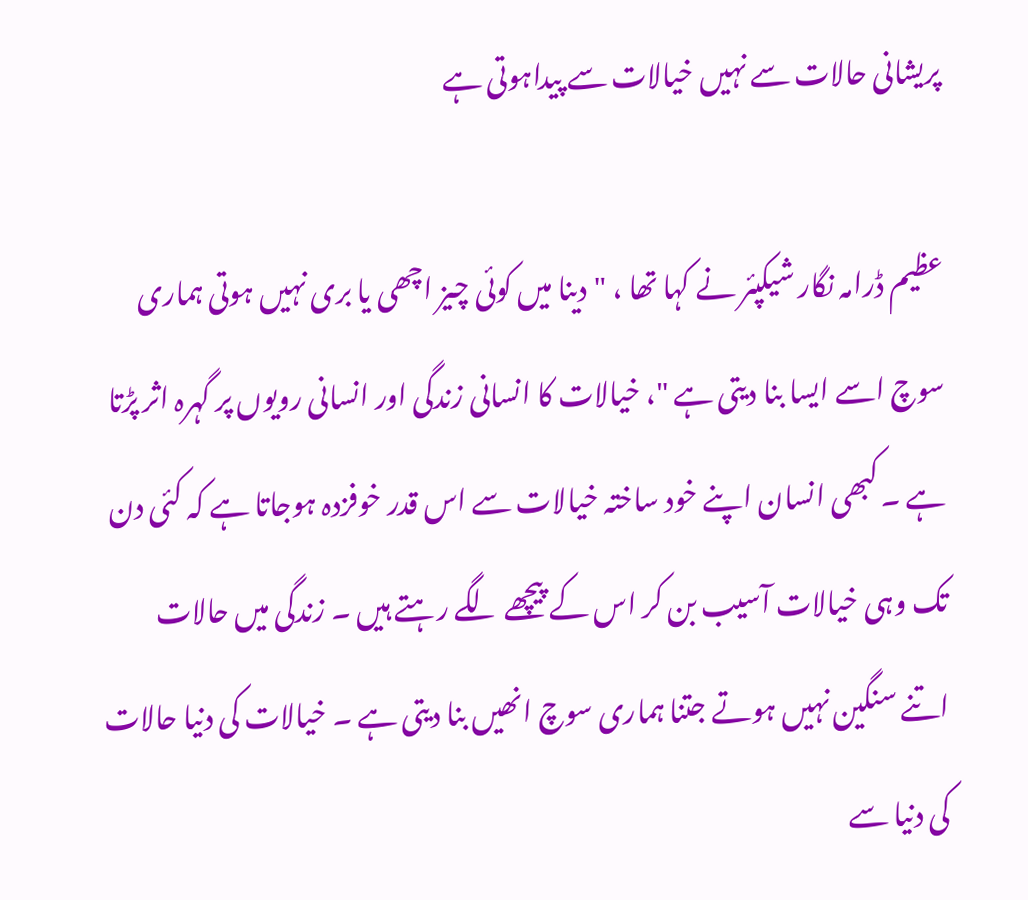پریشانی حالات سے نہیں خیالات سے پیداہوتی ہے

عظیم ڈرامہ نگار شیکپئر نے کہا تھا ، "دینا میں کوئی چیز اچھی یا بری نہیں ہوتی ہماری سوچ اسے ایسا بنا دیتی ہے "، خیالات کا انسانی زندگی اور انسانی رویوں پر گہرہ اثر پڑتا ہے ۔ کبھی انسان اپنے خود ساختہ خیالات سے اس قدر خوفزدہ ہوجاتا ہے کہ کئی دن تک وہی خیالات آسیب بن کر اس کے پیچھے لگے رہتے ہیں ۔ زندگی میں حالات اتنے سنگین نہیں ہوتے جتنا ہماری سوچ انھیں بنا دیتی ہے ۔ خیالات کی دنیا حالات کی دنیا سے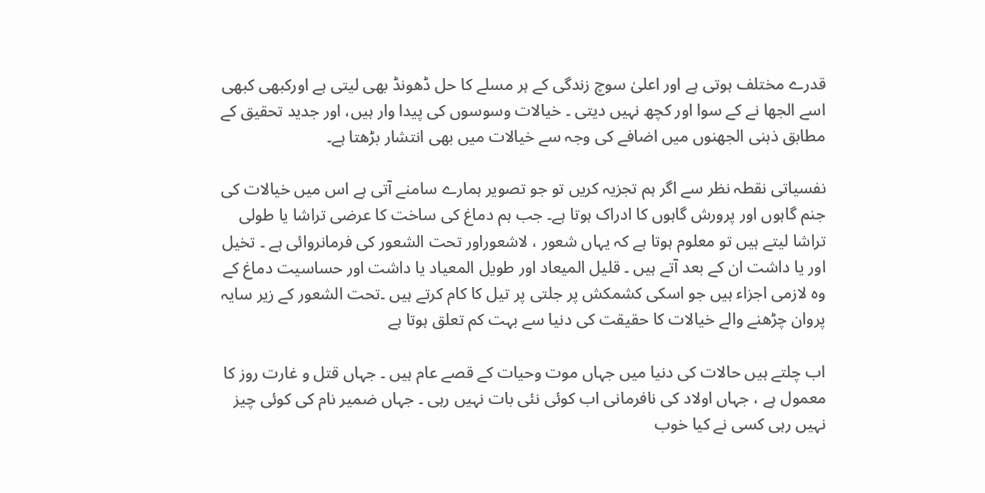قدرے مختلف ہوتی ہے اور اعلیٰ سوچ زندگی کے ہر مسلے کا حل ڈھونڈ بھی لیتی ہے اورکبھی کبھی اسے الجھا نے کے سوا اور کچھ نہیں دیتی ۔ خیالات وسوسوں کی پیدا وار ہیں، اور جدید تحقیق کے مطابق ذہنی الجھنوں میں اضافے کی وجہ سے خیالات میں بھی انتشار بڑھتا ہے۔

نفسیاتی نقطہ نظر سے اگر ہم تجزیہ کریں تو جو تصویر ہمارے سامنے آتی ہے اس میں خیالات کی جنم گاہوں اور پرورش گاہوں کا ادراک ہوتا ہے۔ جب ہم دماغ کی ساخت کا عرضی تراشا یا طولی تراشا لیتے ہیں تو معلوم ہوتا ہے کہ یہاں شعور ، لاشعوراور تحت الشعور کی فرمانروائی ہے ۔ تخیل اور یا داشت ان کے بعد آتے ہیں ۔ قلیل المیعاد اور طویل المعیاد یا داشت اور حساسیت دماغ کے وہ لازمی اجزاء ہیں جو اسکی کشمکش پر جلتی پر تیل کا کام کرتے ہیں ۔تحت الشعور کے زیر سایہ پروان چڑھنے والے خیالات کا حقیقت کی دنیا سے بہت کم تعلق ہوتا ہے

اب چلتے ہیں حالات کی دنیا میں جہاں موت وحیات کے قصے عام ہیں ۔ جہاں قتل و غارت روز کا معمول ہے ، جہاں اولاد کی نافرمانی اب کوئی نئی بات نہیں رہی ۔ جہاں ضمیر نام کی کوئی چیز نہیں رہی کسی نے کیا خوب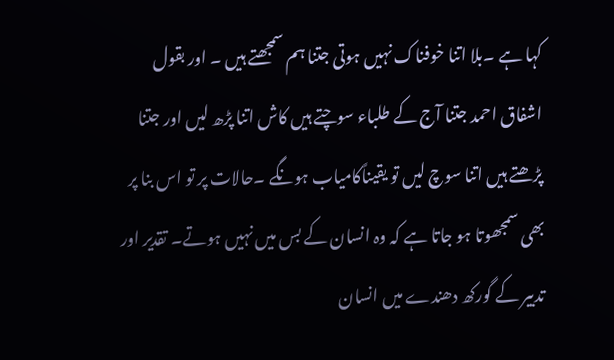کہا ہے ۔بلا اتنا خوفناک نہیں ہوتی جتنا ہم سمجھتے ہیں ۔ اور بقول اشفاق احمد جتنا آج کے طلباء سوچتے ہیں کاش اتنا پڑھ لیں اور جتنا پڑھتے ہیں اتنا سوچ لیں تو یقیناًکامیاب ہونگے ۔حالات پر تو اس بنا پر بھی سمجھوتا ہو جاتا ہے کہ وہ انسان کے بس میں نہیں ہوتے۔ تقدیر اور تدبیر کے گورکھ دھندے میں انسان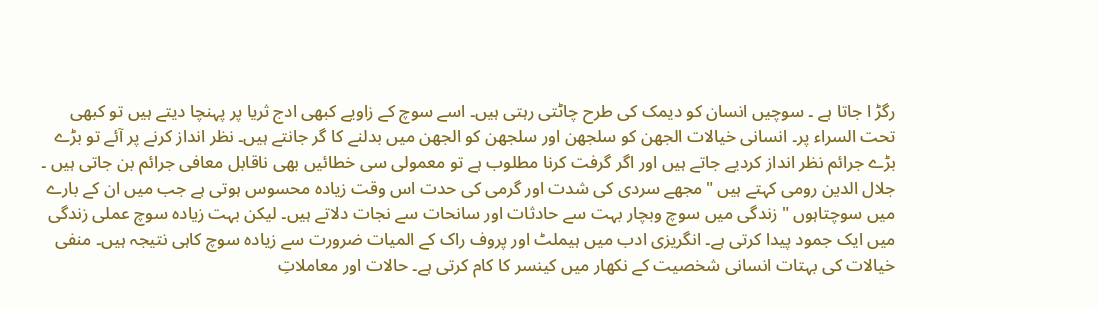رگڑ ا جاتا ہے ۔ سوچیں انسان کو دیمک کی طرح چاٹتی رہتی ہیں۔ اسے سوچ کے زاویے کبھی ادج ثریا پر پہنچا دیتے ہیں تو کبھی تحت السراء پر۔ انسانی خیالات الجھن کو سلجھن اور سلجھن کو الجھن میں بدلنے کا گر جانتے ہیں۔ نظر انداز کرنے پر آئے تو بڑے بڑے جرائم نظر انداز کردیے جاتے ہیں اور اگر گرفت کرنا مطلوب ہے تو معمولی سی خطائیں بھی ناقابل معافی جرائم بن جاتی ہیں ۔ جلال الدین رومی کہتے ہیں "مجھے سردی کی شدت اور گرمی کی حدت اس وقت زیادہ محسوس ہوتی ہے جب میں ان کے بارے میں سوچتاہوں "زندگی میں سوچ وبچار بہت سے حادثات اور سانحات سے نجات دلاتے ہیں۔ لیکن بہت زیادہ سوچ عملی زندگی میں ایک جمود پیدا کرتی ہے۔ انگریزی ادب میں ہیملٹ اور پروف راک کے المیات ضرورت سے زیادہ سوچ کاہی نتیجہ ہیں۔ منفی خیالات کی بہتات انسانی شخصیت کے نکھار میں کینسر کا کام کرتی ہے۔ حالات اور معاملاتِ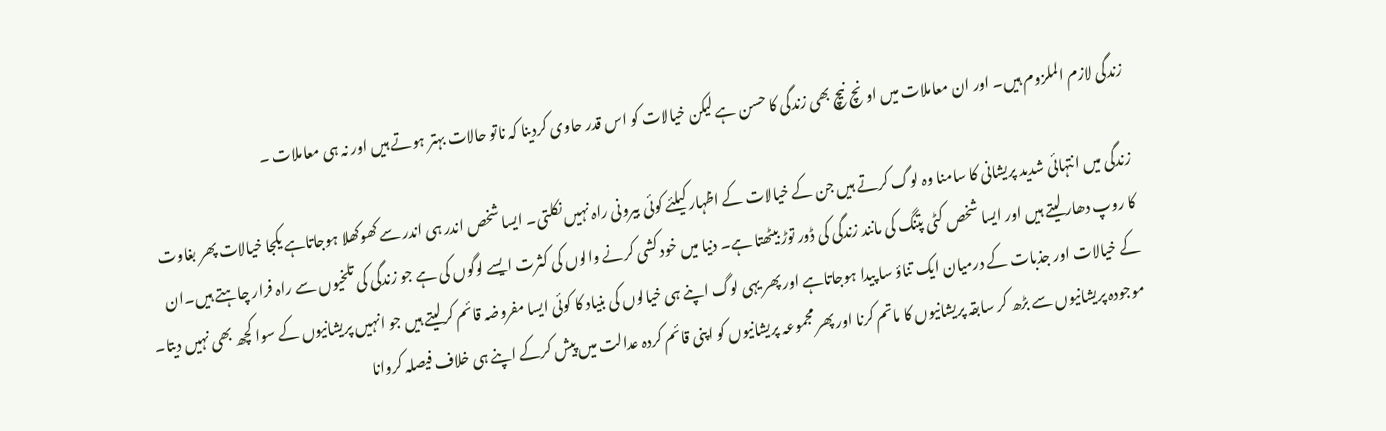زندگی لازم الملزوم ہیں۔ اور ان معاملات میں اونچ نیچ بھی زندگی کا حسن ہے لیکن خیالات کو اس قدر حاوی کردینا کہ ناتو حالات بہتر ہوتے ہیں اور نہ ہی معاملات ۔

زندگی میں انتہائی شدید پریشانی کا سامنا وہ لوگ کرتے ہیں جن کے خیالات کے اظہار کیلئے کوئی بیرونی راہ نہیں نکلتی۔ ایسا شخص اندر ہی اندر سے کھوکھلا ہوجاتاہے یکجا خیالات پھر بغاوت کا روپ دھار لیتے ہیں اور ایسا شخص کٹی پتنگ کی مانند زندگی کی ڈور توڑ بیٹھتا ہے۔ دنیا میں خود کشی کرنے والوں کی کثرت ایسے لوگوں کی ہے جو زندگی کی تلخیوں سے راہ فرار چاہتے ہیں۔ان کے خیالات اور جذبات کے درمیان ایک تناؤ سا پیدا ہوجاتاہے اور پھر یہی لوگ اپنے ہی خیالوں کی بنیاد کا کوئی ایسا مفروضہ قائم کرلیتے ہیں جو انہیں پریشانیوں کے سوا کچھ بھی نہیں دیتا۔ موجودہ پریشانیوں سے بڑھ کر سابقہ پریشانیوں کا ماتم کرنا اور پھر مجموعہ پریشانیوں کو اپنی قائم کردہ عدالت میں پیش کرکے اپنے ہی خلاف فیصلہ کروانا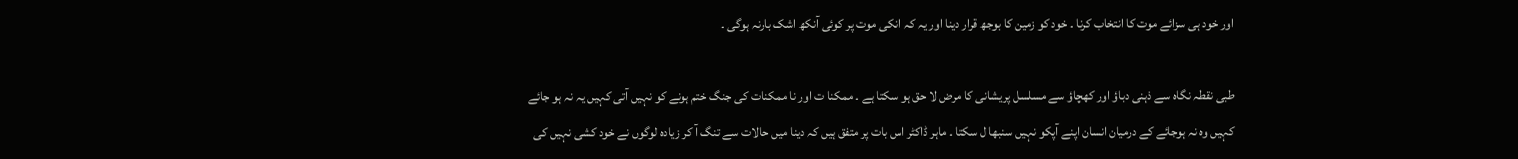اور خود ہی سزائے موت کا انتخاب کرنا ۔ خود کو زمین کا بوجھ قرار دینا اور یہ کہ انکی موت پر کوئی آنکھ اشک بارنہ ہوگی ۔

طبی نقطہ نگاہ سے ذہنی دباؤ اور کھچاؤ سے مسلسل پریشانی کا مرض لا حق ہو سکتا ہے ۔ ممکنا ت اور نا ممکنات کی جنگ ختم ہونے کو نہیں آتی کہیں یہ نہ ہو جائے کہیں وہ نہ ہوجائے کے درمیان انسان اپنے آپکو نہیں سنبھا ل سکتا ۔ ماہر ڈاکٹر اس بات پر متفق ہیں کہ دینا میں حالات سے تنگ آ کر زیادہ لوگوں نے خود کشی نہیں کی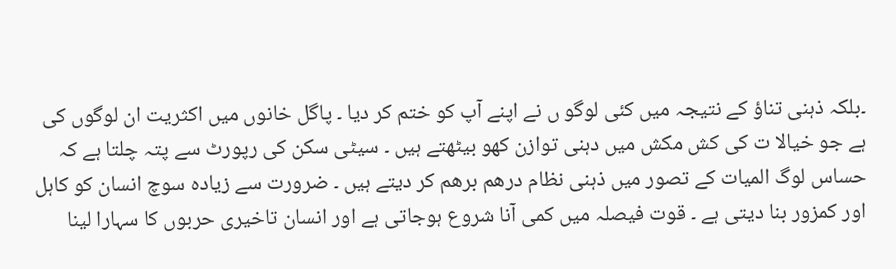۔بلکہ ذہنی تناؤ کے نتیجہ میں کئی لوگو ں نے اپنے آپ کو ختم کر دیا ۔ پاگل خانوں میں اکثریت ان لوگوں کی ہے جو خیالا ت کی کش مکش میں دہنی توازن کھو بیٹھتے ہیں ۔ سیٹی سکن کی رپورٹ سے پتہ چلتا ہے کہ حساس لوگ المیات کے تصور میں ذہنی نظام درھم برھم کر دیتے ہیں ۔ ضرورت سے زیادہ سوچ انسان کو کاہل اور کمزور بنا دیتی ہے ۔ قوت فیصلہ میں کمی آنا شروع ہوجاتی ہے اور انسان تاخیری حربوں کا سہارا لینا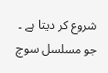شروع کر دیتا ہے ۔ جو مسلسل سوچ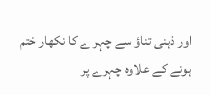اور ذہنی تناؤ سے چہر ے کا نکھار ختم ہونے کے علاوہ چہرے پر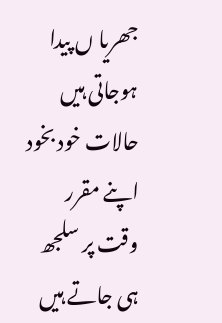جھریا ں پیدا ہوجاتی ہیں حالات خود بخود اپنے مقرر وقت پر سلجھ ہی جاتے ہیں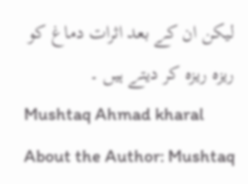لیکن ان کے بعد اثرات دماغ کو ریزہ ریزہ کر دیتے ہیں ۔
Mushtaq Ahmad kharal
About the Author: Mushtaq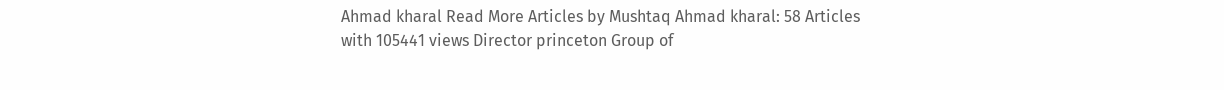Ahmad kharal Read More Articles by Mushtaq Ahmad kharal: 58 Articles with 105441 views Director princeton Group of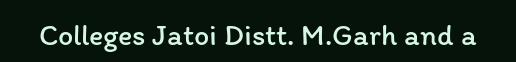Colleges Jatoi Distt. M.Garh and a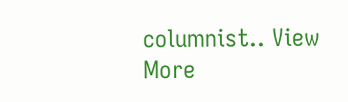columnist.. View More